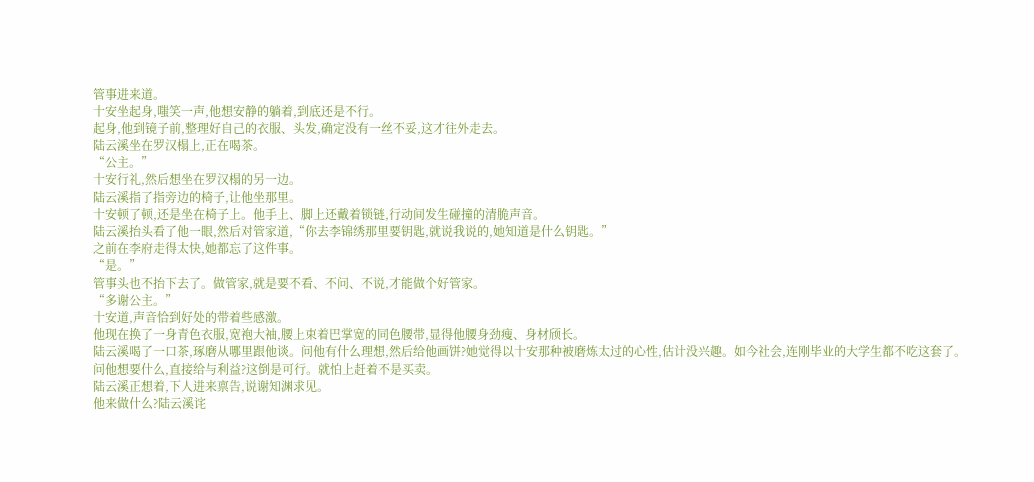管事进来道。
十安坐起身,嗤笑一声,他想安静的躺着,到底还是不行。
起身,他到镜子前,整理好自己的衣服、头发,确定没有一丝不妥,这才往外走去。
陆云溪坐在罗汉榻上,正在喝茶。
“公主。”
十安行礼,然后想坐在罗汉榻的另一边。
陆云溪指了指旁边的椅子,让他坐那里。
十安顿了顿,还是坐在椅子上。他手上、脚上还戴着锁链,行动间发生碰撞的清脆声音。
陆云溪抬头看了他一眼,然后对管家道,“你去李锦绣那里要钥匙,就说我说的,她知道是什么钥匙。”
之前在李府走得太快,她都忘了这件事。
“是。”
管事头也不抬下去了。做管家,就是要不看、不问、不说,才能做个好管家。
“多谢公主。”
十安道,声音恰到好处的带着些感激。
他现在换了一身青色衣服,宽袍大袖,腰上束着巴掌宽的同色腰带,显得他腰身劲瘦、身材颀长。
陆云溪喝了一口茶,琢磨从哪里跟他谈。问他有什么理想,然后给他画饼?她觉得以十安那种被磨炼太过的心性,估计没兴趣。如今社会,连刚毕业的大学生都不吃这套了。
问他想要什么,直接给与利益?这倒是可行。就怕上赶着不是买卖。
陆云溪正想着,下人进来禀告,说谢知渊求见。
他来做什么?陆云溪诧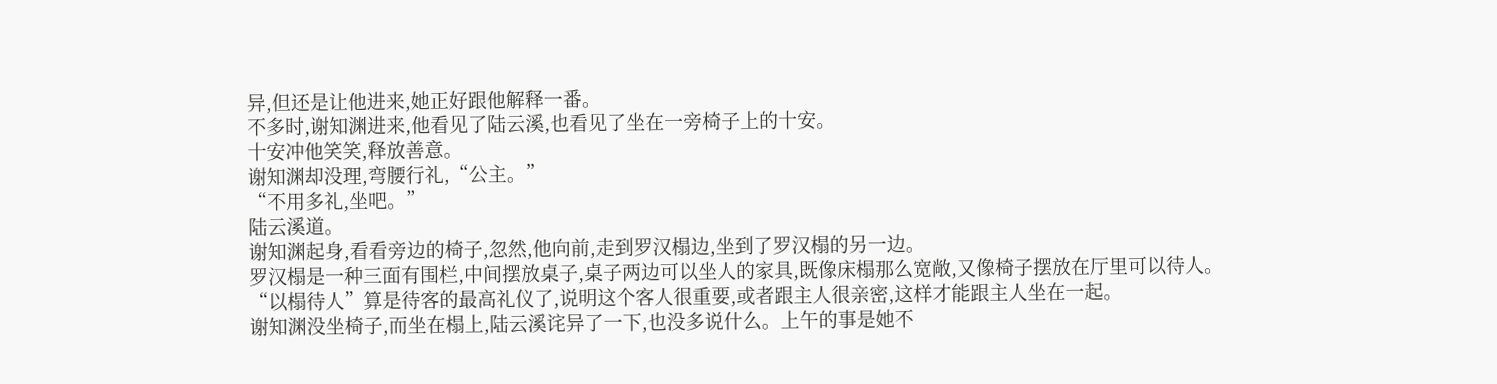异,但还是让他进来,她正好跟他解释一番。
不多时,谢知渊进来,他看见了陆云溪,也看见了坐在一旁椅子上的十安。
十安冲他笑笑,释放善意。
谢知渊却没理,弯腰行礼,“公主。”
“不用多礼,坐吧。”
陆云溪道。
谢知渊起身,看看旁边的椅子,忽然,他向前,走到罗汉榻边,坐到了罗汉榻的另一边。
罗汉榻是一种三面有围栏,中间摆放桌子,桌子两边可以坐人的家具,既像床榻那么宽敞,又像椅子摆放在厅里可以待人。
“以榻待人”算是待客的最高礼仪了,说明这个客人很重要,或者跟主人很亲密,这样才能跟主人坐在一起。
谢知渊没坐椅子,而坐在榻上,陆云溪诧异了一下,也没多说什么。上午的事是她不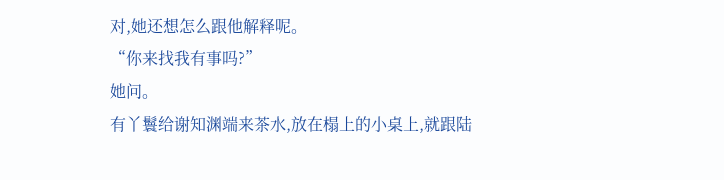对,她还想怎么跟他解释呢。
“你来找我有事吗?”
她问。
有丫鬟给谢知渊端来茶水,放在榻上的小桌上,就跟陆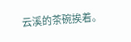云溪的茶碗挨着。